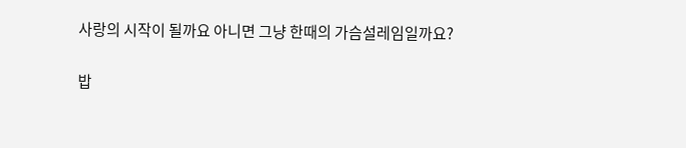사랑의 시작이 될까요 아니면 그냥 한때의 가슴설레임일까요?

밥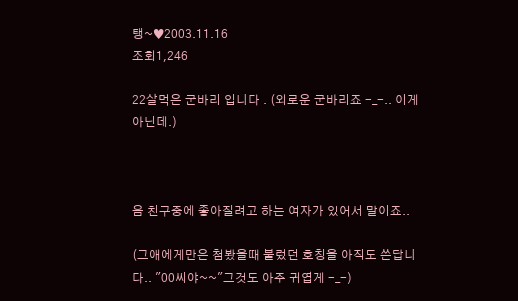탱~♥2003.11.16
조회1,246

22살먹은 군바리 입니다 . (외로운 군바리죠 -_-.. 이게 아닌데.)



음 친구중에 좋아질려고 하는 여자가 있어서 말이죠..

(그애에게만은 첨봤을때 불렀던 호칭을 아직도 쓴답니다.. "00씨야~~"그것도 아주 귀엽게 -_-)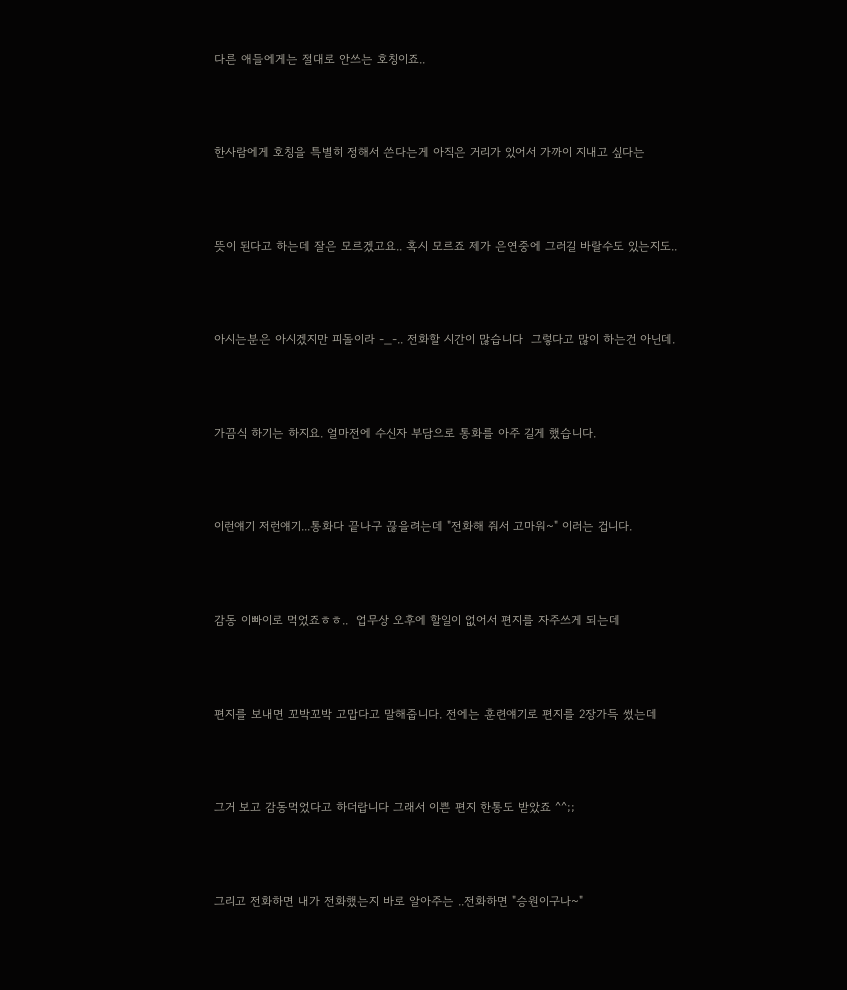다른 애들에게는 절대로 안쓰는 호칭이죠..



한사람에게 호칭을 특별히 정해서 쓴다는게 아직은 거리가 있어서 가까이 지내고 싶다는



뜻이 된다고 하는데 잘은 모르겠고요.. 혹시 모르죠 제가 은연중에 그러길 바랄수도 있는지도..



아시는분은 아시겠지만 피돌이라 -_-.. 전화할 시간이 많습니다  그렇다고 많이 하는건 아닌데.



가끔식 하기는 하지요. 얼마전에 수신자 부담으로 통화를 아주 길게 했습니다.



이런얘기 저런얘기...통화다 끝나구 끊을려는데 "전화해 줘서 고마워~" 이러는 겁니다.



감동 이빠이로 먹었죠ㅎㅎ..  업무상 오후에 할일이 없어서 편지를 자주쓰게 되는데



편지를 보내면 꼬박꼬박 고맙다고 말해줍니다. 전에는 훈련얘기로 편지를 2장가득 썼는데



그거 보고 감동먹었다고 하더랍니다 그래서 이쁜 편지 한통도 받았죠 ^^;;



그리고 전화하면 내가 전화했는지 바로 알아주는 ..전화하면 "승원이구나~"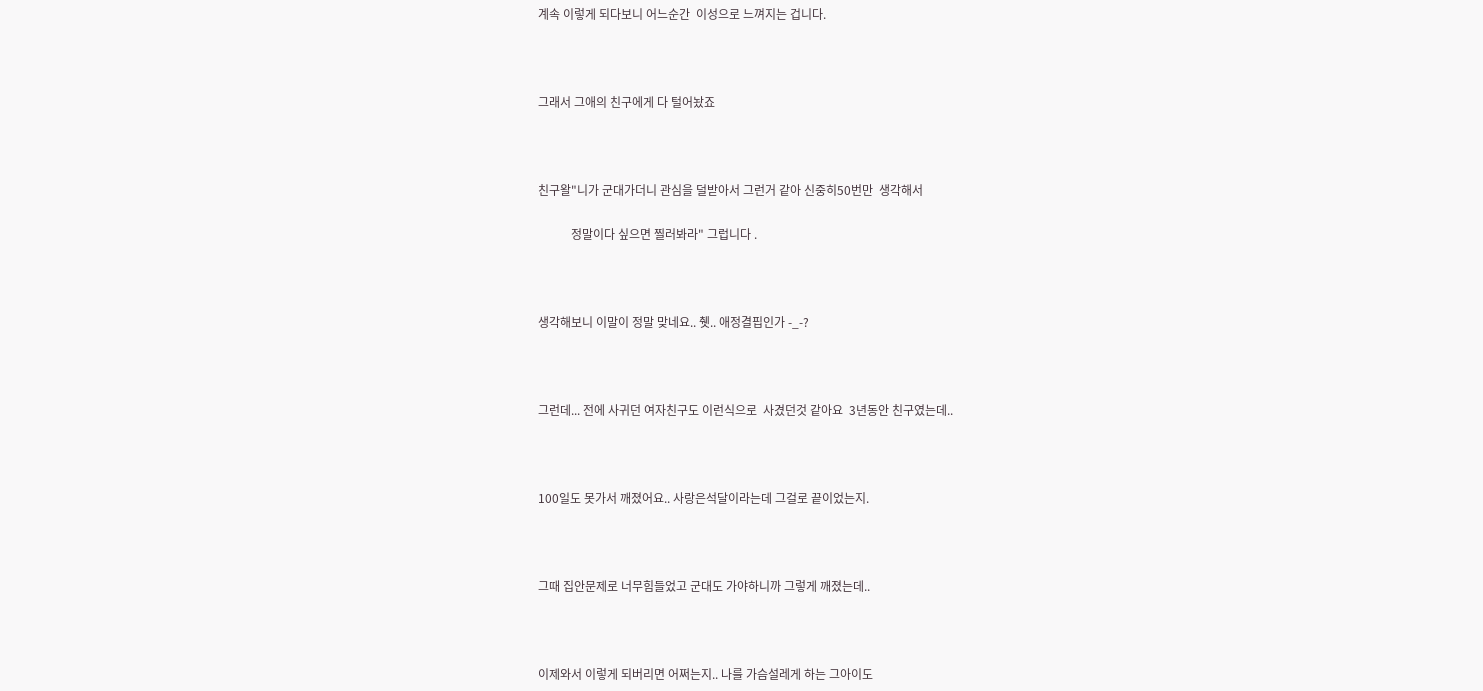계속 이렇게 되다보니 어느순간  이성으로 느껴지는 겁니다.



그래서 그애의 친구에게 다 털어놨죠



친구왈"니가 군대가더니 관심을 덜받아서 그런거 같아 신중히50번만  생각해서

           정말이다 싶으면 찔러봐라" 그럽니다 .



생각해보니 이말이 정말 맞네요.. 췟.. 애정결핍인가 -_-?



그런데... 전에 사귀던 여자친구도 이런식으로  사겼던것 같아요  3년동안 친구였는데..



100일도 못가서 깨졌어요.. 사랑은석달이라는데 그걸로 끝이었는지.



그때 집안문제로 너무힘들었고 군대도 가야하니까 그렇게 깨졌는데..



이제와서 이렇게 되버리면 어쩌는지.. 나를 가슴설레게 하는 그아이도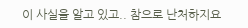이 사실을 알고 있고.. 참으로 난처하지요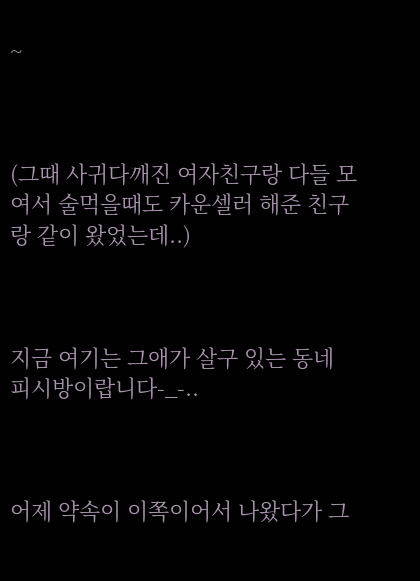~



(그때 사귀다깨진 여자친구랑 다들 모여서 술먹을때도 카운셀러 해준 친구랑 같이 왔었는데..)



지금 여기는 그애가 살구 있는 동네 피시방이랍니다-_-..



어제 약속이 이쪽이어서 나왔다가 그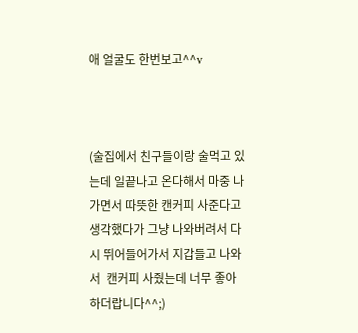애 얼굴도 한번보고^^v



(술집에서 친구들이랑 술먹고 있는데 일끝나고 온다해서 마중 나가면서 따뜻한 캔커피 사준다고 생각했다가 그냥 나와버려서 다시 뛰어들어가서 지갑들고 나와서  캔커피 사줬는데 너무 좋아하더랍니다^^;)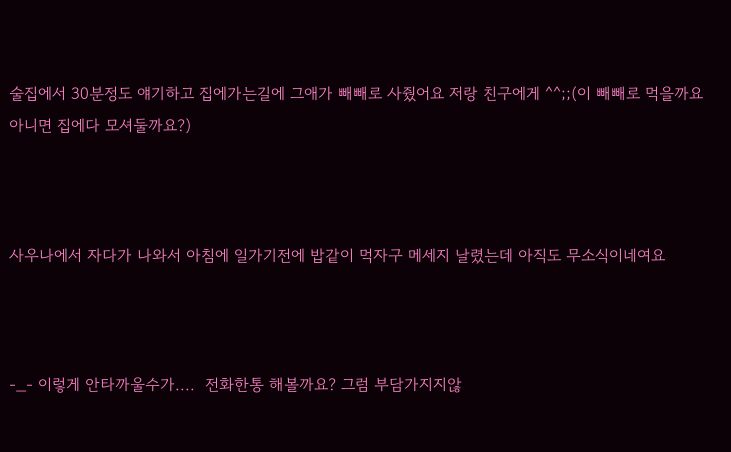술집에서 30분정도 얘기하고 집에가는길에 그애가 빼빼로 사줬어요 저랑 친구에게 ^^;;(이 빼빼로 먹을까요 아니면 집에다 모셔둘까요?)



사우나에서 자다가 나와서 아침에 일가기전에 밥같이 먹자구 메세지 날렸는데 아직도 무소식이네여요



-_- 이렇게 안타까울수가....  전화한통 해볼까요? 그럼 부담가지지않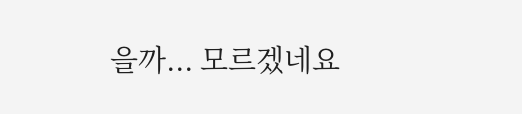을까... 모르겠네요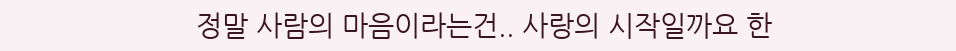정말 사람의 마음이라는건.. 사랑의 시작일까요 한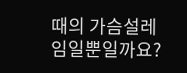때의 가슴설레임일뿐일까요?